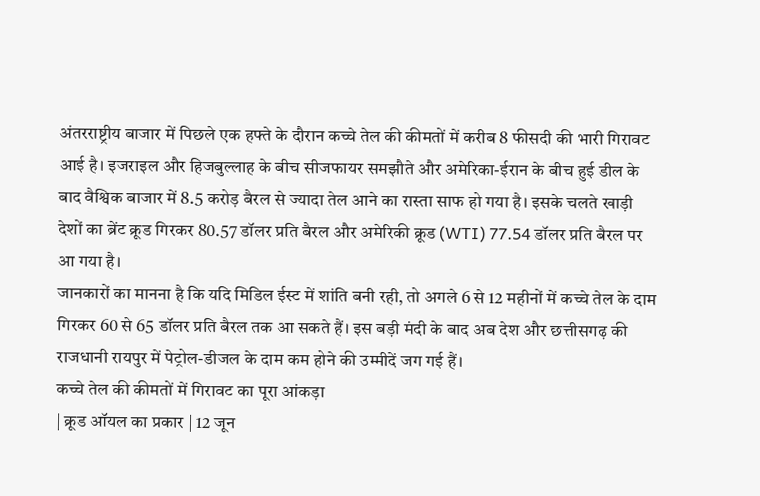अंतरराष्ट्रीय बाजार में पिछले एक हफ्ते के दौरान कच्चे तेल की कीमतों में करीब 8 फीसदी की भारी गिरावट आई है। इजराइल और हिजबुल्लाह के बीच सीजफायर समझौते और अमेरिका-ईरान के बीच हुई डील के बाद वैश्विक बाजार में 8.5 करोड़ बैरल से ज्यादा तेल आने का रास्ता साफ हो गया है। इसके चलते खाड़ी देशों का ब्रेंट क्रूड गिरकर 80.57 डॉलर प्रति बैरल और अमेरिकी क्रूड (WTI) 77.54 डॉलर प्रति बैरल पर आ गया है।
जानकारों का मानना है कि यदि मिडिल ईस्ट में शांति बनी रही, तो अगले 6 से 12 महीनों में कच्चे तेल के दाम गिरकर 60 से 65 डॉलर प्रति बैरल तक आ सकते हैं। इस बड़ी मंदी के बाद अब देश और छत्तीसगढ़ की राजधानी रायपुर में पेट्रोल-डीजल के दाम कम होने की उम्मीदें जग गई हैं।
कच्चे तेल की कीमतों में गिरावट का पूरा आंकड़ा
| क्रूड ऑयल का प्रकार | 12 जून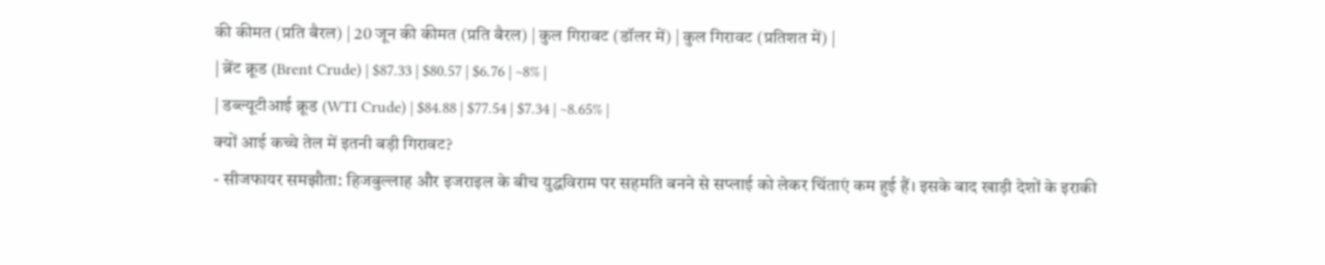की कीमत (प्रति बैरल) | 20 जून की कीमत (प्रति बैरल) | कुल गिरावट (डॉलर में) | कुल गिरावट (प्रतिशत में) |
| ब्रेंट क्रूड (Brent Crude) | $87.33 | $80.57 | $6.76 | ~8% |
| डब्ल्यूटीआई क्रूड (WTI Crude) | $84.88 | $77.54 | $7.34 | ~8.65% |
क्यों आई कच्चे तेल में इतनी बड़ी गिरावट?
- सीजफायर समझौता: हिजबुल्लाह और इजराइल के बीच युद्धविराम पर सहमति बनने से सप्लाई को लेकर चिंताएं कम हुई हैं। इसके बाद खाड़ी देशों के इराकी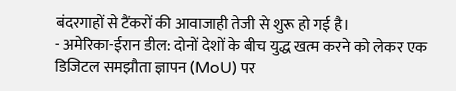बंदरगाहों से टैंकरों की आवाजाही तेजी से शुरू हो गई है।
- अमेरिका-ईरान डील: दोनों देशों के बीच युद्ध खत्म करने को लेकर एक डिजिटल समझौता ज्ञापन (MoU) पर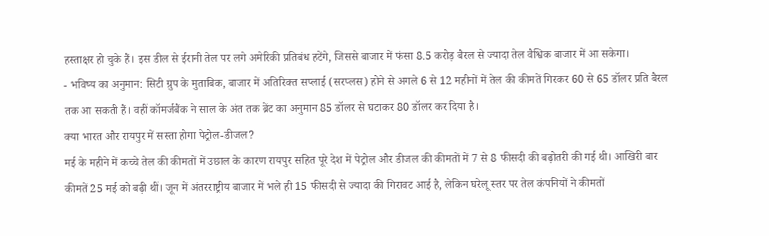हस्ताक्षर हो चुके हैं। इस डील से ईरानी तेल पर लगे अमेरिकी प्रतिबंध हटेंगे, जिससे बाजार में फंसा 8.5 करोड़ बैरल से ज्यादा तेल वैश्विक बाजार में आ सकेगा।
- भविष्य का अनुमान: सिटी ग्रुप के मुताबिक, बाजार में अतिरिक्त सप्लाई (सरप्लस) होने से अगले 6 से 12 महीनों में तेल की कीमतें गिरकर 60 से 65 डॉलर प्रति बैरल तक आ सकती हैं। वहीं कॉमर्जबैंक ने साल के अंत तक ब्रेंट का अनुमान 85 डॉलर से घटाकर 80 डॉलर कर दिया है।
क्या भारत और रायपुर में सस्ता होगा पेट्रोल-डीजल?
मई के महीने में कच्चे तेल की कीमतों में उछाल के कारण रायपुर सहित पूरे देश में पेट्रोल और डीजल की कीमतों में 7 से 8 फीसदी की बढ़ोतरी की गई थी। आखिरी बार कीमतें 25 मई को बढ़ी थीं। जून में अंतरराष्ट्रीय बाजार में भले ही 15 फीसदी से ज्यादा की गिरावट आई है, लेकिन घरेलू स्तर पर तेल कंपनियों ने कीमतों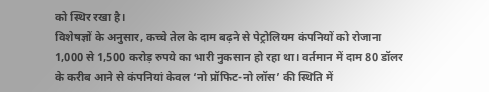को स्थिर रखा है।
विशेषज्ञों के अनुसार, कच्चे तेल के दाम बढ़ने से पेट्रोलियम कंपनियों को रोजाना 1,000 से 1,500 करोड़ रुपये का भारी नुकसान हो रहा था। वर्तमान में दाम 80 डॉलर के करीब आने से कंपनियां केवल ‘नो प्रॉफिट-नो लॉस’ की स्थिति में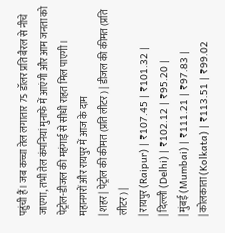पहुंची हैं। जब कच्चा तेल लगातार 75 डॉलर प्रति बैरल से नीचे जाएगा, तभी तेल कंपनियां मुनाफे में आएंगी और आम जनता को पेट्रोल-डीजल की महंगाई से सीधी राहत मिल पाएगी।
महानगरों और रायपुर में आज के दाम
| शहर | पेट्रोल की कीमत (प्रति लीटर) | डीजल की कीमत (प्रति लीटर) |
| रायपुर (Raipur) | ₹107.45 | ₹101.32 |
| दिल्ली (Delhi) | ₹102.12 | ₹95.20 |
| मुंबई (Mumbai) | ₹111.21 | ₹97.83 |
| कोलकाता (Kolkata) | ₹113.51 | ₹99.02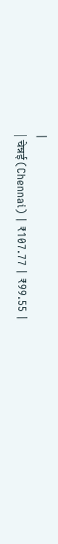|
| चेन्नई (Chennai) | ₹107.77 | ₹99.55 |